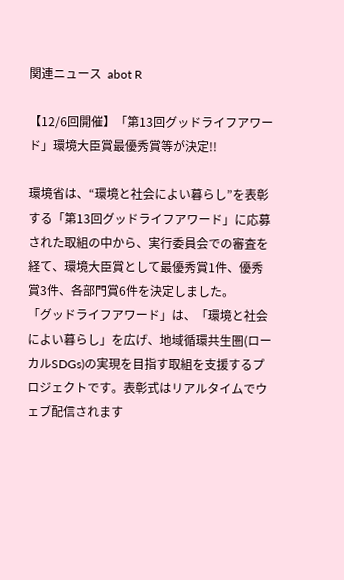関連ニュース  abot R

【12/6回開催】「第13回グッドライフアワード」環境大臣賞最優秀賞等が決定!!

環境省は、“環境と社会によい暮らし”を表彰する「第13回グッドライフアワード」に応募された取組の中から、実行委員会での審査を経て、環境大臣賞として最優秀賞1件、優秀賞3件、各部門賞6件を決定しました。
「グッドライフアワード」は、「環境と社会によい暮らし」を広げ、地域循環共生圏(ローカルSDGs)の実現を目指す取組を支援するプロジェクトです。表彰式はリアルタイムでウェブ配信されます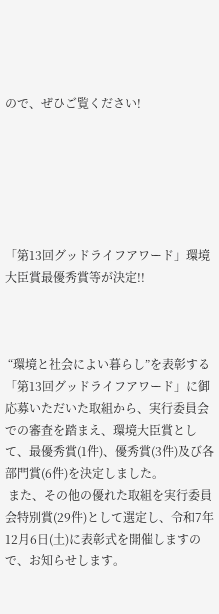ので、ぜひご覧ください!






「第13回グッドライフアワード」環境大臣賞最優秀賞等が決定!!



 “環境と社会によい暮らし”を表彰する「第13回グッドライフアワード」に御応募いただいた取組から、実行委員会での審査を踏まえ、環境大臣賞として、最優秀賞(1件)、優秀賞(3件)及び各部門賞(6件)を決定しました。
 また、その他の優れた取組を実行委員会特別賞(29件)として選定し、令和7年12月6日(土)に表彰式を開催しますので、お知らせします。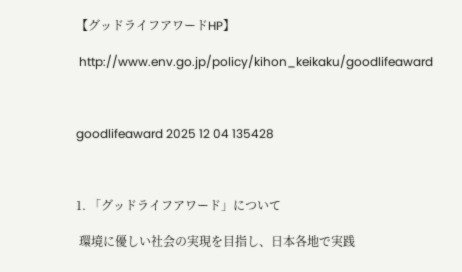【グッドライフアワードHP】

 http://www.env.go.jp/policy/kihon_keikaku/goodlifeaward



goodlifeaward 2025 12 04 135428



1. 「グッドライフアワード」について

 環境に優しい社会の実現を目指し、日本各地で実践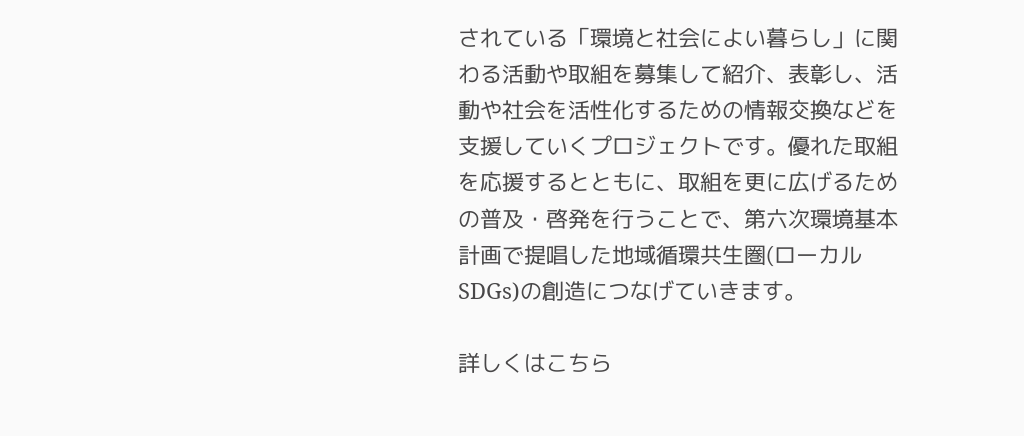されている「環境と社会によい暮らし」に関わる活動や取組を募集して紹介、表彰し、活動や社会を活性化するための情報交換などを支援していくプロジェクトです。優れた取組を応援するとともに、取組を更に広げるための普及・啓発を行うことで、第六次環境基本計画で提唱した地域循環共生圏(ローカルSDGs)の創造につなげていきます。

詳しくはこちら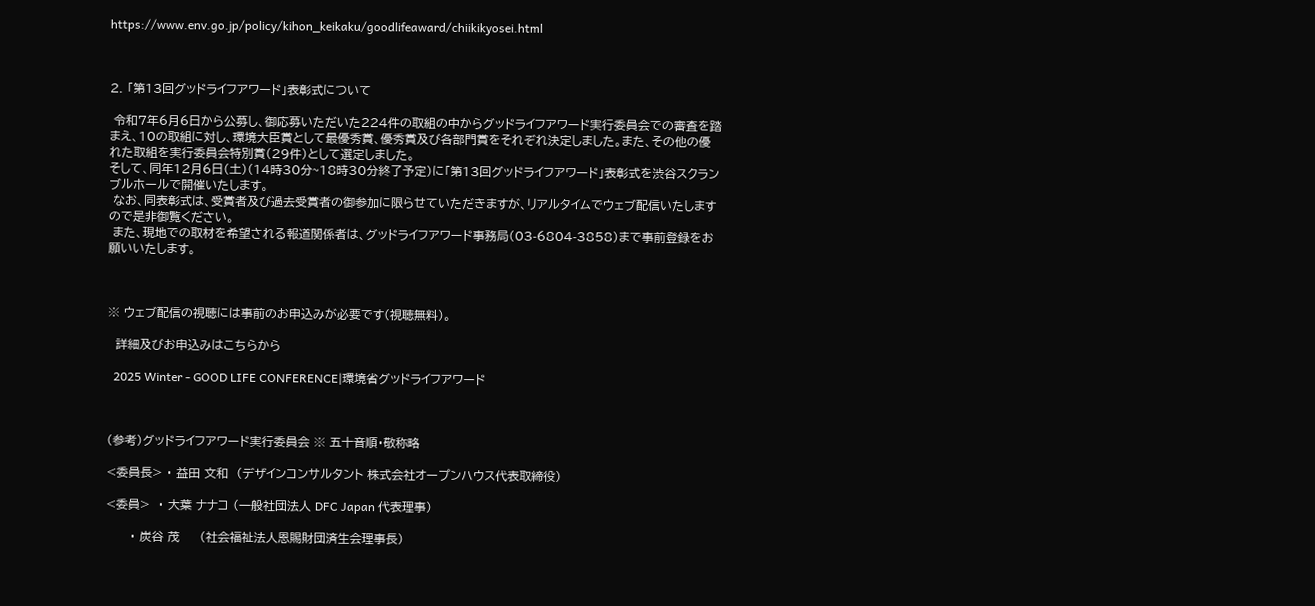https://www.env.go.jp/policy/kihon_keikaku/goodlifeaward/chiikikyosei.html



2. 「第13回グッドライフアワード」表彰式について

 令和7年6月6日から公募し、御応募いただいた224件の取組の中からグッドライフアワード実行委員会での審査を踏まえ、10の取組に対し、環境大臣賞として最優秀賞、優秀賞及び各部門賞をそれぞれ決定しました。また、その他の優れた取組を実行委員会特別賞(29件)として選定しました。
そして、同年12月6日(土)(14時30分~18時30分終了予定)に「第13回グッドライフアワード」表彰式を渋谷スクランブルホールで開催いたします。
 なお、同表彰式は、受賞者及び過去受賞者の御参加に限らせていただきますが、リアルタイムでウェブ配信いたしますので是非御覧ください。
 また、現地での取材を希望される報道関係者は、グッドライフアワード事務局(03-6804-3858)まで事前登録をお願いいたします。



※ ウェブ配信の視聴には事前のお申込みが必要です(視聴無料)。

  詳細及びお申込みはこちらから

  2025 Winter - GOOD LIFE CONFERENCE|環境省グッドライフアワード



(参考)グッドライフアワード実行委員会 ※ 五十音順・敬称略

<委員長> ・ 益田 文和  (デザインコンサルタント 株式会社オープンハウス代表取締役)

<委員>  ・ 大葉 ナナコ (一般社団法人 DFC Japan 代表理事)

      ・ 炭谷 茂     (社会福祉法人恩賜財団済生会理事長)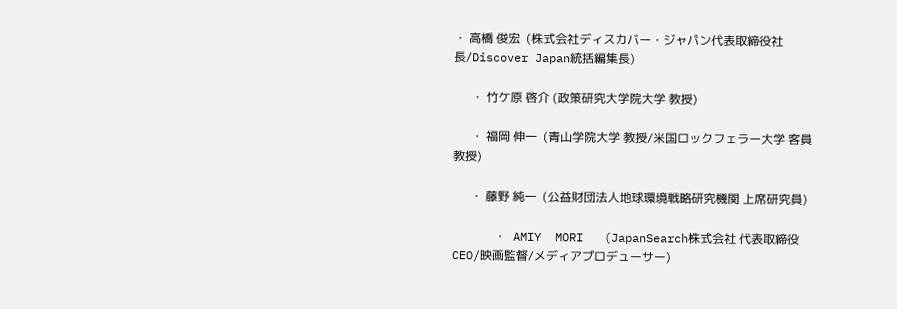・ 高橋 俊宏  (株式会社ディスカバー・ジャパン代表取締役社長/Discover Japan統括編集長)

      ・ 竹ケ原 啓介 (政策研究大学院大学 教授)

      ・ 福岡 伸一  (青山学院大学 教授/米国ロックフェラー大学 客員教授)

      ・ 藤野 純一  (公益財団法人地球環境戦略研究機関 上席研究員)

      ・ AMIY  MORI   (JapanSearch株式会社 代表取締役CEO/映画監督/メディアプロデューサー)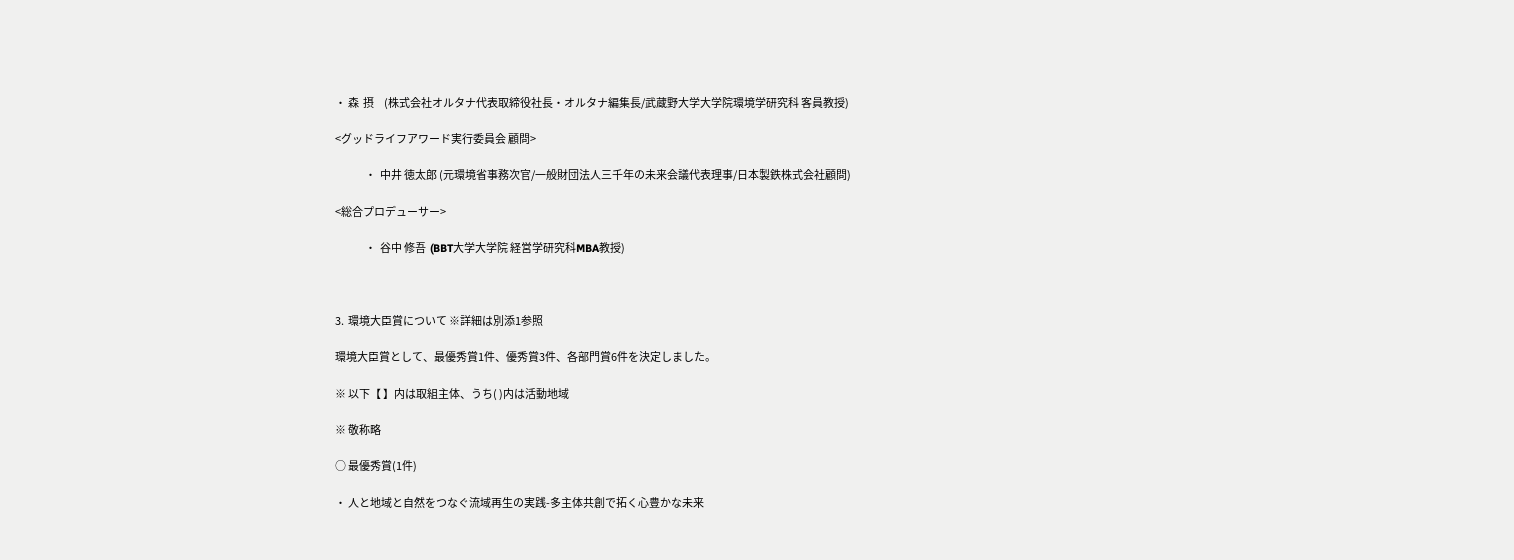・ 森  摂     (株式会社オルタナ代表取締役社長・オルタナ編集長/武蔵野大学大学院環境学研究科 客員教授)

<グッドライフアワード実行委員会 顧問>

               ・  中井 徳太郎 (元環境省事務次官/一般財団法人三千年の未来会議代表理事/日本製鉄株式会社顧問)

<総合プロデューサー>

               ・  谷中 修吾  (BBT大学大学院 経営学研究科MBA教授)



3.  環境大臣賞について ※詳細は別添1参照

環境大臣賞として、最優秀賞1件、優秀賞3件、各部門賞6件を決定しました。

※ 以下【 】内は取組主体、うち( )内は活動地域

※ 敬称略

○ 最優秀賞(1件)

・ 人と地域と自然をつなぐ流域再生の実践-多主体共創で拓く心豊かな未来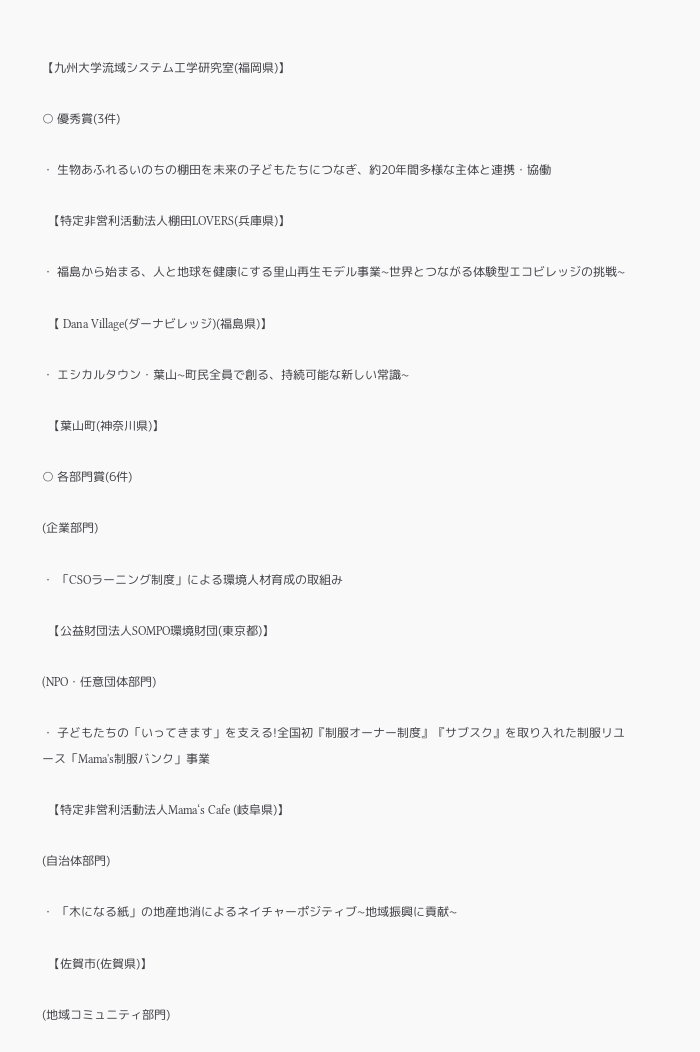【九州大学流域システム工学研究室(福岡県)】

○ 優秀賞(3件)

・ 生物あふれるいのちの棚田を未来の子どもたちにつなぎ、約20年間多様な主体と連携・協働

  【特定非営利活動法人棚田LOVERS(兵庫県)】

・ 福島から始まる、人と地球を健康にする里山再生モデル事業~世界とつながる体験型エコビレッジの挑戦~

  【 Dana Village(ダーナビレッジ)(福島県)】

・ エシカルタウン・葉山~町民全員で創る、持続可能な新しい常識~

  【葉山町(神奈川県)】

○ 各部門賞(6件)

(企業部門)

・ 「CSOラーニング制度」による環境人材育成の取組み

  【公益財団法人SOMPO環境財団(東京都)】

(NPO・任意団体部門)

・ 子どもたちの「いってきます」を支える!全国初『制服オーナー制度』『サブスク』を取り入れた制服リユース「Mama's制服バンク」事業

  【特定非営利活動法人Mama‘s Cafe (岐阜県)】

(自治体部門)

・ 「木になる紙」の地産地消によるネイチャーポジティブ~地域振興に貢献~

  【佐賀市(佐賀県)】

(地域コミュニティ部門)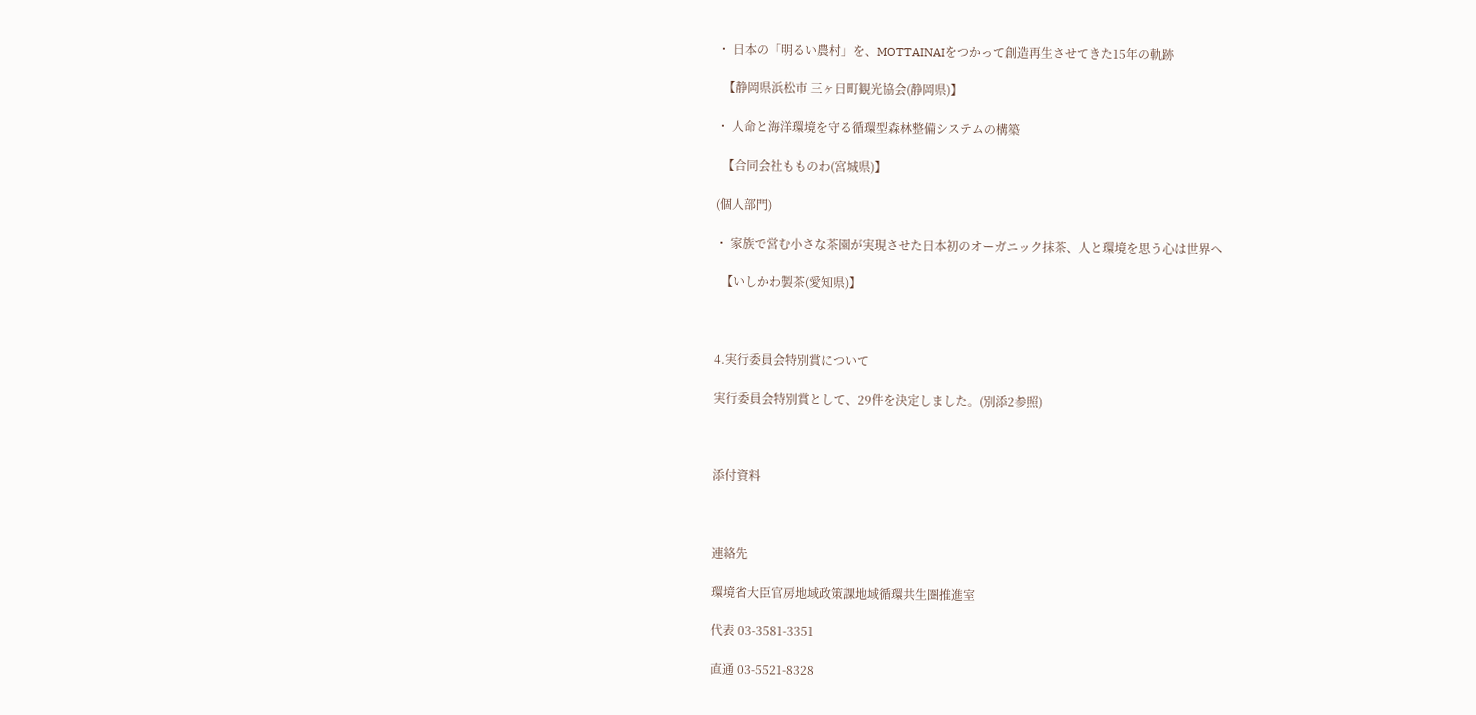・ 日本の「明るい農村」を、MOTTAINAIをつかって創造再⽣させてきた15年の軌跡

  【静岡県浜松市 三ヶ日町観光協会(静岡県)】

・ 人命と海洋環境を守る循環型森林整備システムの構築

  【合同会社もものわ(宮城県)】

(個人部門)

・ 家族で営む小さな茶園が実現させた日本初のオーガニック抹茶、人と環境を思う心は世界へ

  【いしかわ製茶(愛知県)】



4.実行委員会特別賞について

実行委員会特別賞として、29件を決定しました。(別添2参照)



添付資料



連絡先

環境省大臣官房地域政策課地域循環共生圏推進室

代表 03-3581-3351

直通 03-5521-8328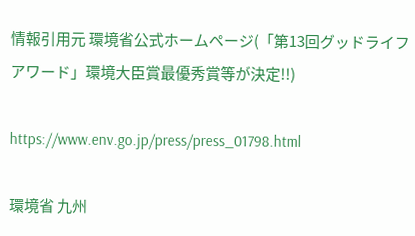情報引用元 環境省公式ホームページ(「第13回グッドライフアワード」環境大臣賞最優秀賞等が決定!!)

https://www.env.go.jp/press/press_01798.html

環境省 九州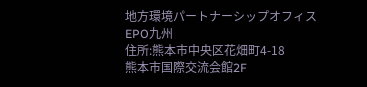地方環境パートナーシップオフィス
EPO九州
住所:熊本市中央区花畑町4-18
熊本市国際交流会館2F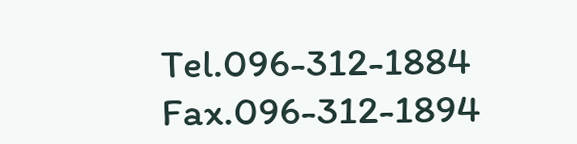Tel.096-312-1884 Fax.096-312-1894